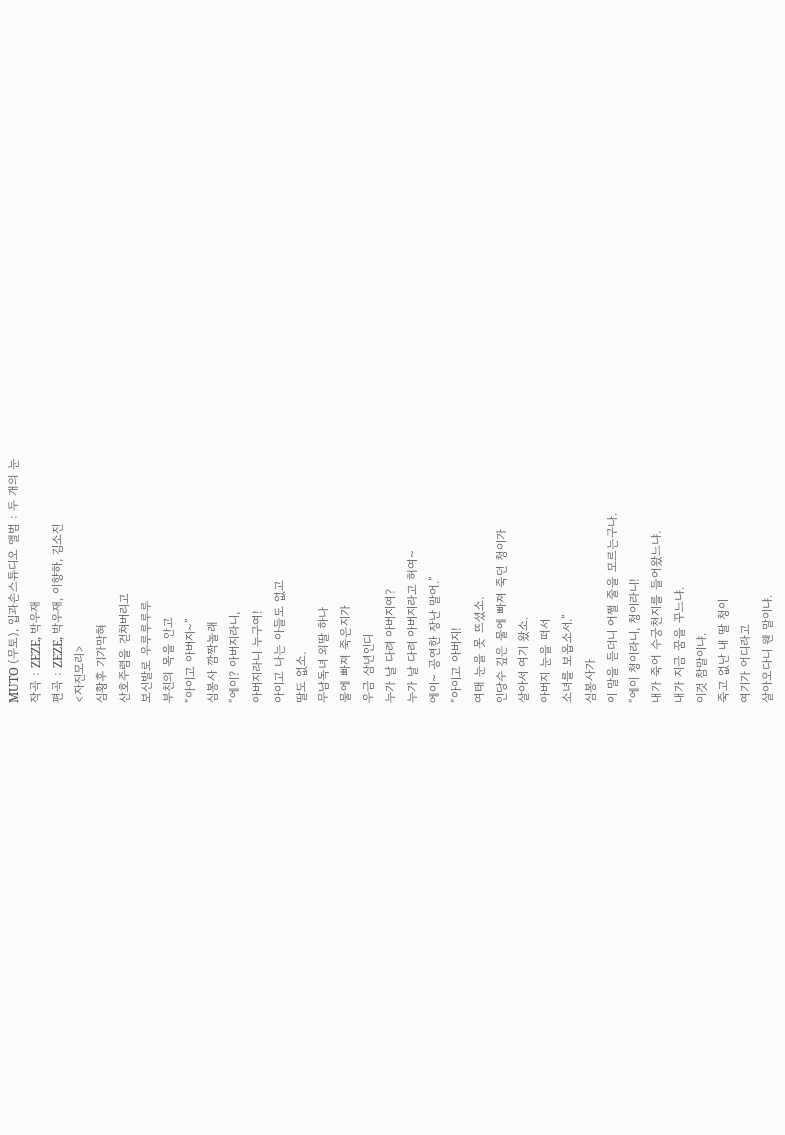MUTO (무토), 입과손스튜디오 앨범 : 두 개의 눈
작곡 : ZEZE, 박우재
편곡 : ZEZE, 박우재, 이향하, 김소진
<자진모리>
심황후 기가막혀
산호주렴을 걷쳐버리고
보신발로 우루루루루
부친의 목을 안고
“아이고 아버지~”
심봉사 깜짝놀래
“에이? 아버지라니,
아버지라니 누구여!
아이고 나는 아들도 없고
딸도 없소.
무남독녀 외딸 하나
물에 빠져 죽은지가
우금 삼년인디
누가 날 다려 아버지여?
누가 날 다려 아버지라고 허여~
에이~ 공연한 장난 말어.”
“아이고 아버지!
여태 눈을 못 뜨셨소.
인당수 깊은 물에 빠져 죽던 청이가
살아서 여기 왔소.
아버지 눈을 떠서
소녀를 보옵소서.”
심봉사가
이 말을 듣더니 어쩔 줄을 모르는구나.
“에이 청이라니, 청이라니!
내가 죽어 수궁천지를 들어왔느냐.
내가 지금 꿈을 꾸느냐.
이것 참말이냐.
죽고 없난 내 딸 청이
여기가 어디라고
살아오다니 웬 말이냐.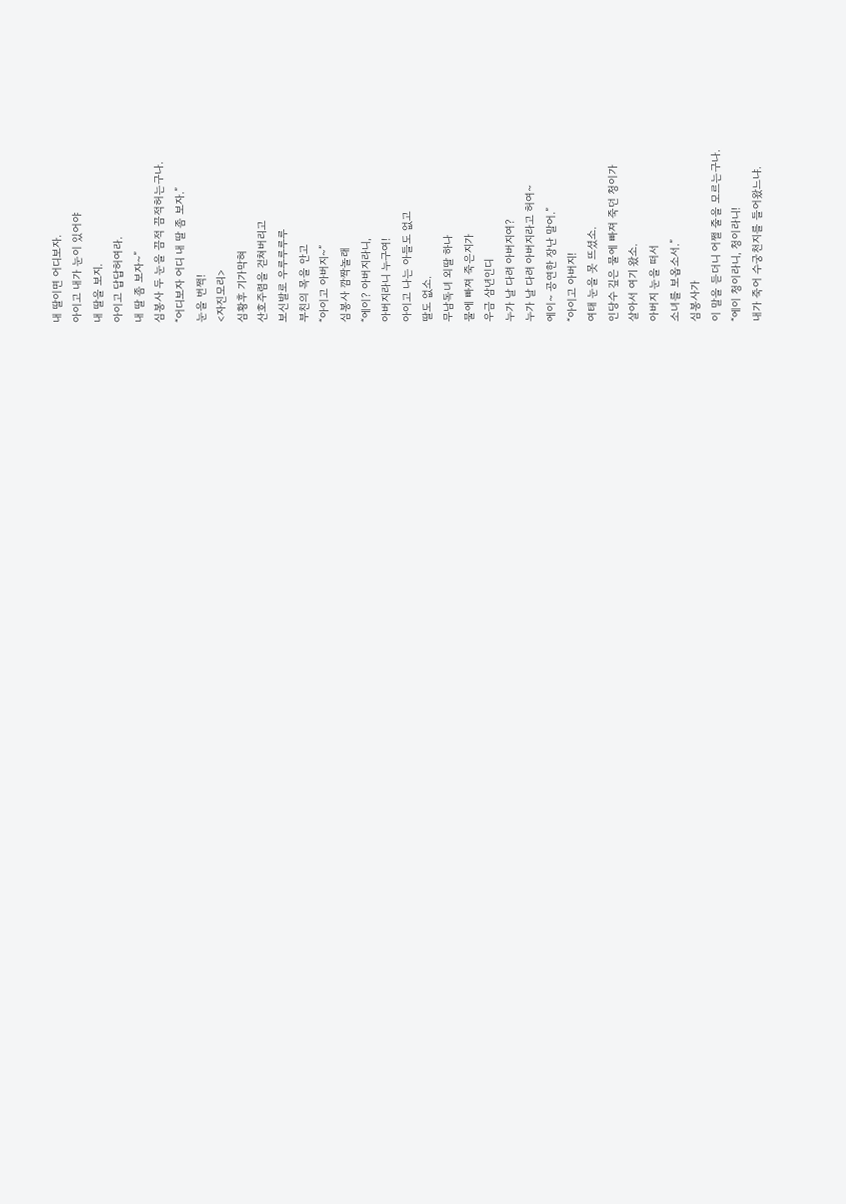내 딸이면 어디보자.
아이고 내가 눈이 있어야
내 딸을 보지.
아이고 답답허여라.
내 딸 좀 보자~”
심봉사 두 눈을 끔적 끔적허는구나.
“어디보자 어디 내 딸 좀 보자.”
눈을 번쩍!
<자진모리>
심황후 기가막혀
산호주렴을 걷쳐버리고
보신발로 우루루루루
부친의 목을 안고
“아이고 아버지~”
심봉사 깜짝놀래
“에이? 아버지라니,
아버지라니 누구여!
아이고 나는 아들도 없고
딸도 없소.
무남독녀 외딸 하나
물에 빠져 죽은지가
우금 삼년인디
누가 날 다려 아버지여?
누가 날 다려 아버지라고 허여~
에이~ 공연한 장난 말어.”
“아이고 아버지!
여태 눈을 못 뜨셨소.
인당수 깊은 물에 빠져 죽던 청이가
살아서 여기 왔소.
아버지 눈을 떠서
소녀를 보옵소서.”
심봉사가
이 말을 듣더니 어쩔 줄을 모르는구나.
“에이 청이라니, 청이라니!
내가 죽어 수궁천지를 들어왔느냐.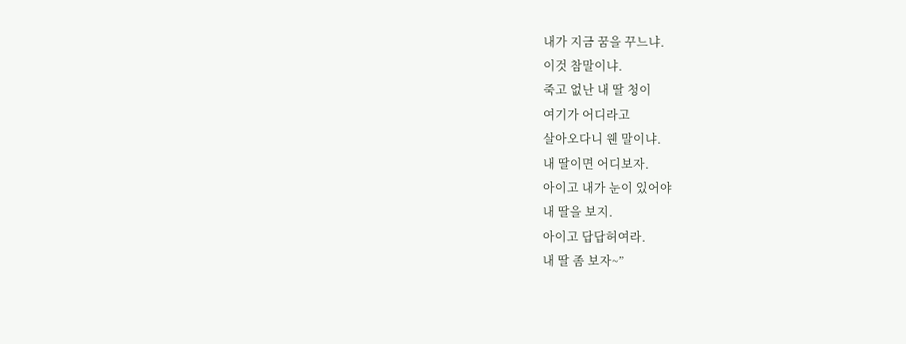내가 지금 꿈을 꾸느냐.
이것 참말이냐.
죽고 없난 내 딸 청이
여기가 어디라고
살아오다니 웬 말이냐.
내 딸이면 어디보자.
아이고 내가 눈이 있어야
내 딸을 보지.
아이고 답답허여라.
내 딸 좀 보자~”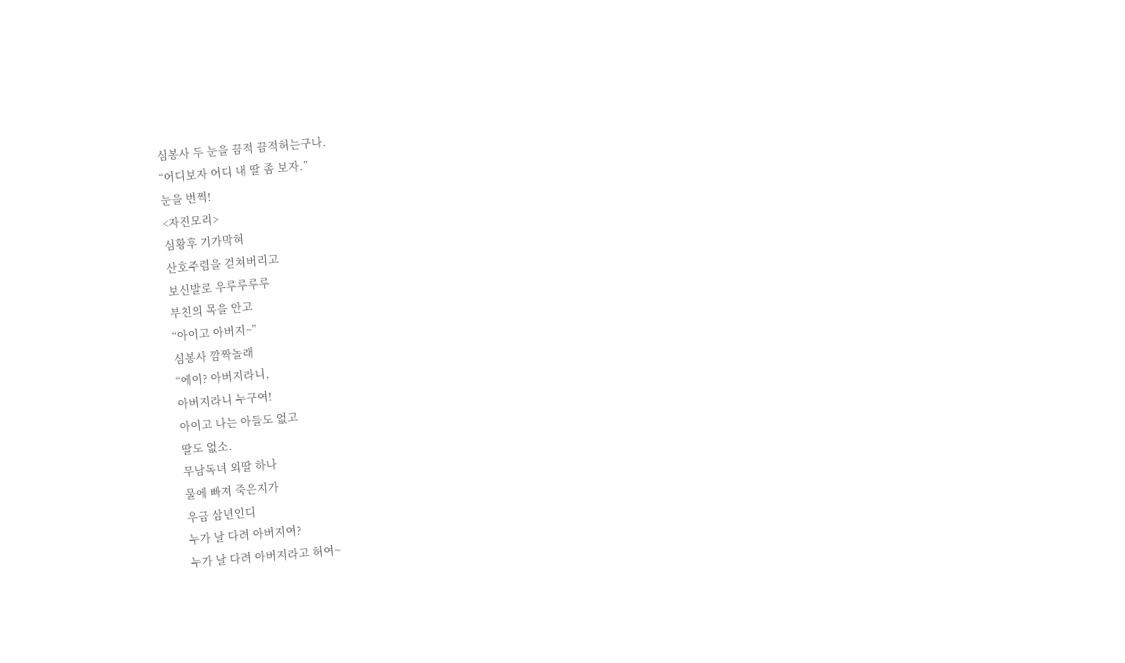심봉사 두 눈을 끔적 끔적허는구나.
“어디보자 어디 내 딸 좀 보자.”
눈을 번쩍!
<자진모리>
심황후 기가막혀
산호주렴을 걷쳐버리고
보신발로 우루루루루
부친의 목을 안고
“아이고 아버지~”
심봉사 깜짝놀래
“에이? 아버지라니,
아버지라니 누구여!
아이고 나는 아들도 없고
딸도 없소.
무남독녀 외딸 하나
물에 빠져 죽은지가
우금 삼년인디
누가 날 다려 아버지여?
누가 날 다려 아버지라고 허여~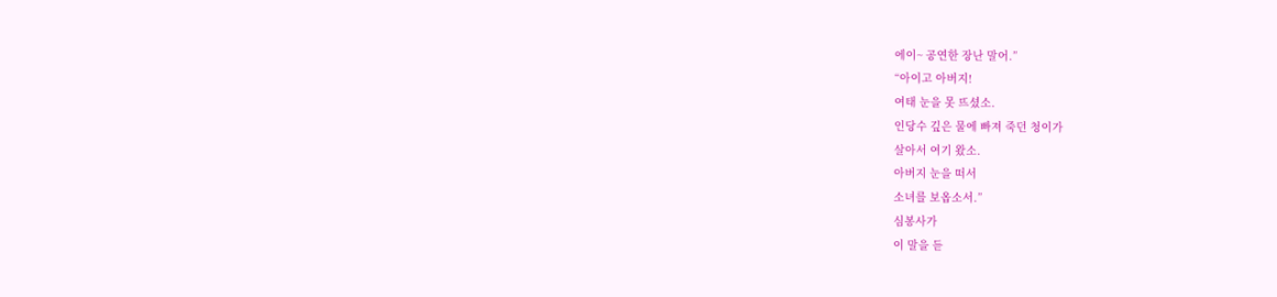에이~ 공연한 장난 말어.”
“아이고 아버지!
여태 눈을 못 뜨셨소.
인당수 깊은 물에 빠져 죽던 청이가
살아서 여기 왔소.
아버지 눈을 떠서
소녀를 보옵소서.”
심봉사가
이 말을 듣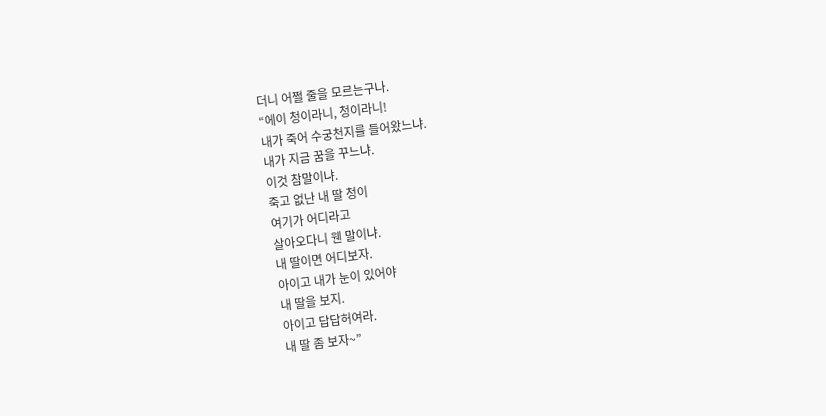더니 어쩔 줄을 모르는구나.
“에이 청이라니, 청이라니!
내가 죽어 수궁천지를 들어왔느냐.
내가 지금 꿈을 꾸느냐.
이것 참말이냐.
죽고 없난 내 딸 청이
여기가 어디라고
살아오다니 웬 말이냐.
내 딸이면 어디보자.
아이고 내가 눈이 있어야
내 딸을 보지.
아이고 답답허여라.
내 딸 좀 보자~”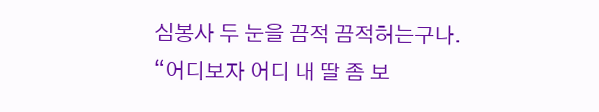심봉사 두 눈을 끔적 끔적허는구나.
“어디보자 어디 내 딸 좀 보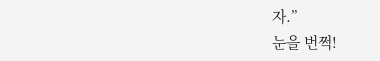자.”
눈을 번쩍!